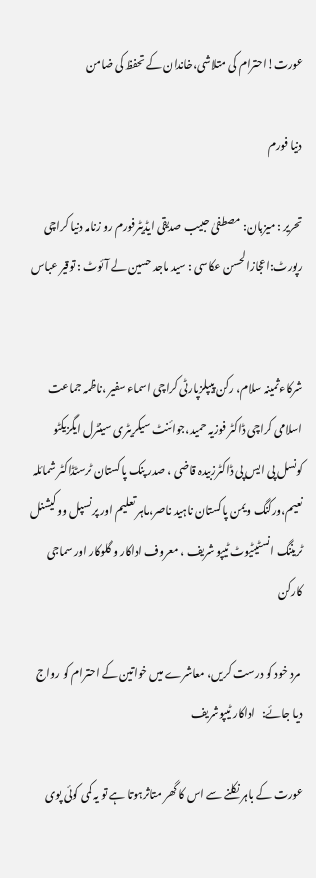عورت!احترام کی متلاشی،خاندان کے تحفظ کی ضامن

دنیا فورم

تحریر : میزبان: مصطفیٰ حبیب صدیقی ایڈیٹرفورم رو زنامہ دنیا کراچی رپورٹ:اعجازالحسن عکاسی : سید ماجد حسین لے آئوٹ : توقیر عباس


شرکاءثمینہ سلام، رکن پیپلزپارٹی کراچی اسماء سفیر ،ناظمہ جماعت اسلامی کراچی ڈاکٹر فوزیہ حمید،جوائنٹ سیکریٹری سینٹرل ایگزیکٹو کونسل پی ایس پی ڈاکٹرزبیدہ قاضی ، صدر پنک پاکستان ٹرسٹڈاکٹر شمائلہ نعیم،ورکنگ ویمن پاکستان ناہید ناصر،ماہر تعلیم اور پرنسپل ووکیشنل ٹریننگ انسٹیٹیوٹ ٹیپو شریف ، معروف اداکار و گلوکار اور سماجی کارکن

 مرد خود کو درست کریں، معاشرے میں خواتین کے احترام کو رواج دیا جائے:   اداکار ٹیپوشریف

عورت کے باہر نکلنے سے اس کا گھر متاثرہوتا ہے تو یہ کمی کوئی پوی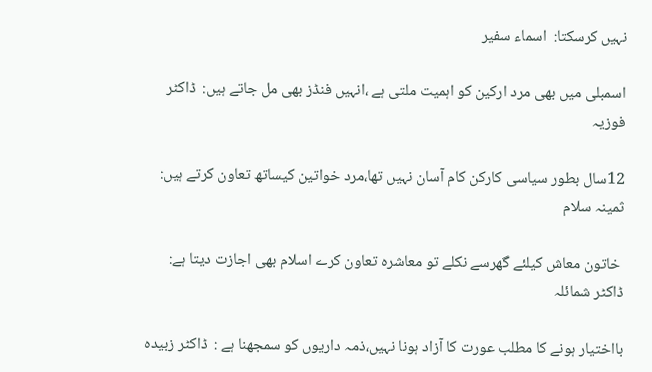نہیں کرسکتا:  اسماء سفیر

اسمبلی میں بھی مرد ارکین کو اہمیت ملتی ہے ،انہیں فنڈز بھی مل جاتے ہیں:  ڈاکٹر فوزیہ

12سال بطور سیاسی کارکن کام آسان نہیں تھا،مرد خواتین کیساتھ تعاون کرتے ہیں:   ثمینہ سلام

 خاتون معاش کیلئے گھرسے نکلے تو معاشرہ تعاون کرے اسلام بھی اجازت دیتا ہے:  ڈاکٹر شمائلہ

بااختیار ہونے کا مطلب عورت کا آزاد ہونا نہیں،ذمہ داریوں کو سمجھنا ہے :  ڈاکٹر زبیدہ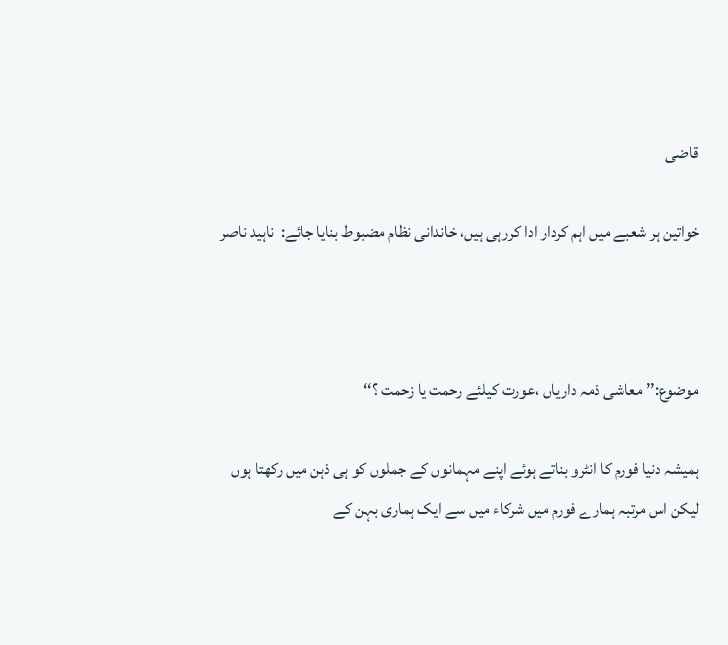قاضی

خواتین ہر شعبے میں اہم کردار ادا کررہی ہیں، خاندانی نظام مضبوط بنایا جائے:  ناہید ناصر



موضوع:’’ معاشی ذمہ داریاں ،عورت کیلئے رحمت یا زحمت ؟‘‘

ہمیشہ دنیا فورم کا انٹرو بناتے ہوئے اپنے مہمانوں کے جملوں کو ہی ذہن میں رکھتا ہوں لیکن اس مرتبہ ہمارے فورم میں شرکاء میں سے ایک ہماری بہن کے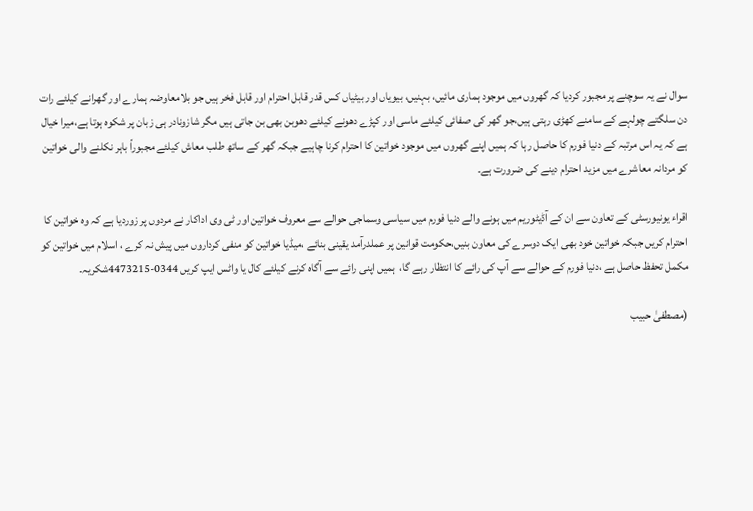سوال نے یہ سوچنے پر مجبور کردیا کہ گھروں میں موجود ہماری مائیں، بہنیں، بیویاں اور بیٹیاں کس قدر قابل احترام اور قابل فخر ہیں جو بلامعاوضہ ہمارے اور گھرانے کیلئے رات دن سلگتے چولہے کے سامنے کھڑی رہتی ہیں،جو گھر کی صفائی کیلئے ماسی اور کپڑے دھونے کیلئے دھوبن بھی بن جاتی ہیں مگر شازونادر ہی زبان پر شکوہ ہوتا ہے،میرا خیال ہے کہ یہ اس مرتبہ کے دنیا فورم کا حاصل رہا کہ ہمیں اپنے گھروں میں موجود خواتین کا احترام کرنا چاہیے جبکہ گھر کے ساتھ طلب معاش کیلئے مجبوراً باہر نکلنے والی خواتین کو مردانہ معاشرے میں مزید احترام دینے کی ضرورت ہے۔

اقراء یونیورسٹی کے تعاون سے ان کے آڈیٹوریم میں ہونے والے دنیا فورم میں سیاسی وسماجی حوالے سے معروف خواتین اور ٹی وی اداکار نے مردوں پر زوردیا ہے کہ وہ خواتین کا احترام کریں جبکہ خواتین خود بھی ایک دوسرے کی معاون بنیں،حکومت قوانین پر عملدرآمد یقینی بنائے ،میڈیا خواتین کو منفی کرداروں میں پیش نہ کرے ، اسلام میں خواتین کو مکمل تحفظ حاصل ہے ،دنیا فورم کے حوالے سے آپ کی رائے کا انتظار رہے گا،  ہمیں اپنی رائے سے آگاہ کرنے کیلئے کال یا واٹس ایپ کریں 0344-4473215شکریہ۔

(مصطفیٰ حبیب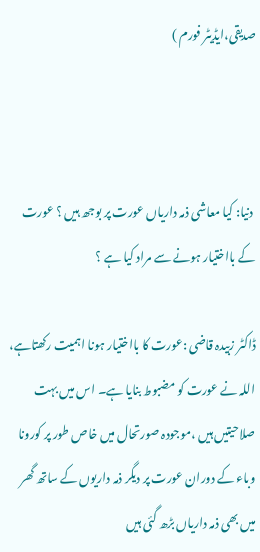صدیقی،ایڈیٹر فورم )



 دنیا: کیا معاشی ذمہ داریاں عورت پر بوجھ ہیں ؟ عورت کے بااختیار ہونے سے مراد کیا ہے ؟

ڈاکٹر زبیدہ قاضی :عورت کا بااختیار ہونا اہمیت رکھتاہے، اللہ نے عورت کو مضبوط بنایا ہے۔ اس میں بہت صلاحیتیں ہیں ،موجودہ صورتحال میں خاص طور پر کورونا وباء کے دوران عورت پر دیگر ذمہ داریوں کے ساتھ گھر میں بھی ذمہ داریاں بڑھ گئی ہیں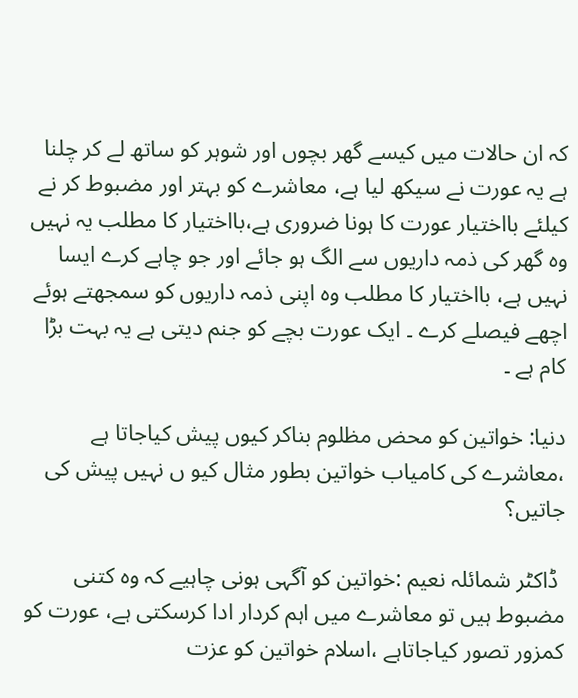کہ ان حالات میں کیسے گھر بچوں اور شوہر کو ساتھ لے کر چلنا ہے یہ عورت نے سیکھ لیا ہے، معاشرے کو بہتر اور مضبوط کر نے کیلئے بااختیار عورت کا ہونا ضروری ہے،بااختیار کا مطلب یہ نہیں وہ گھر کی ذمہ داریوں سے الگ ہو جائے اور جو چاہے کرے ایسا نہیں ہے، بااختیار کا مطلب وہ اپنی ذمہ داریوں کو سمجھتے ہوئے اچھے فیصلے کرے ۔ ایک عورت بچے کو جنم دیتی ہے یہ بہت بڑا کام ہے ۔

دنیا: خواتین کو محض مظلوم بناکر کیوں پیش کیاجاتا ہے ،معاشرے کی کامیاب خواتین بطور مثال کیو ں نہیں پیش کی جاتیں؟

 ڈاکٹر شمائلہ نعیم :خواتین کو آگہی ہونی چاہیے کہ وہ کتنی مضبوط ہیں تو معاشرے میں اہم کردار ادا کرسکتی ہے، عورت کو کمزور تصور کیاجاتاہے ،اسلام خواتین کو عزت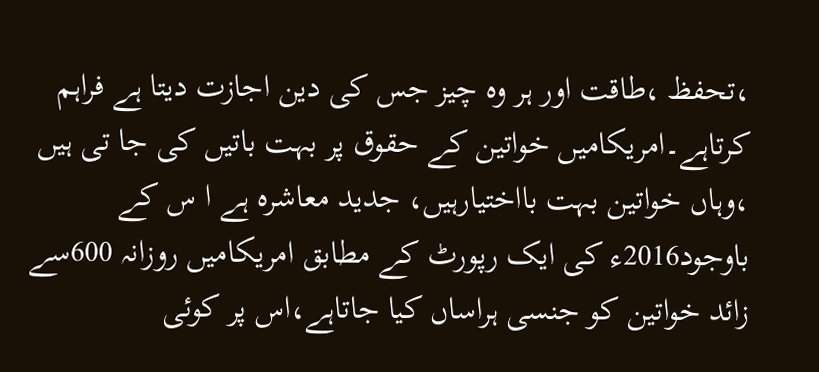،تحفظ ،طاقت اور ہر وہ چیز جس کی دین اجازت دیتا ہے فراہم کرتاہے۔امریکامیں خواتین کے حقوق پر بہت باتیں کی جا تی ہیں ،وہاں خواتین بہت بااختیارہیں، جدید معاشرہ ہے ا س کے باوجود2016ء کی ایک رپورٹ کے مطابق امریکامیں روزانہ 600سے زائد خواتین کو جنسی ہراساں کیا جاتاہے،اس پر کوئی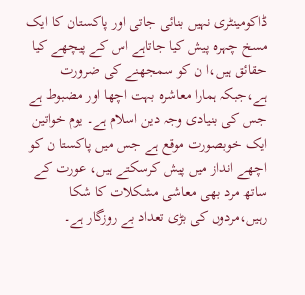ڈاکومینٹری نہیں بنائی جاتی اور پاکستان کا ایک مسخ چہرہ پیش کیا جاتاہے اس کے پیچھے کیا حقائق ہیں،ا ن کو سمجھنے کی ضرورت ہے،جبکہ ہمارا معاشرہ بہت اچھا اور مضبوط ہے جس کی بنیادی وجہ دین اسلام ہے۔ یوم خواتین ایک خوبصورت موقع ہے جس میں پاکستا ن کو اچھے انداز میں پیش کرسکتے ہیں، عورت کے ساتھ مرد بھی معاشی مشکلات کا شکا رہیں،مردوں کی بڑی تعداد بے روزگار ہے۔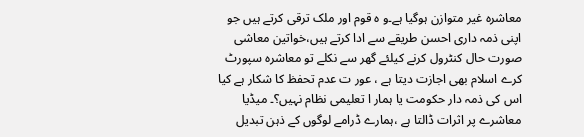معاشرہ غیر متوازن ہوگیا ہے۔و ہ قوم اور ملک ترقی کرتے ہیں جو اپنی ذمہ داری احسن طریقے سے ادا کرتے ہیں،خواتین معاشی صورت حال کنٹرول کرنے کیلئے گھر سے نکلے تو معاشرہ سپورٹ کرے اسلام بھی اجازت دیتا ہے ، عور ت عدم تحفظ کا شکار ہے کیا اس کی ذمہ دار حکومت یا ہمار ا تعلیمی نظام نہیں؟۔ میڈیا معاشرے پر اثرات ڈالتا ہے ،ہمارے ڈرامے لوگوں کے ذہن تبدیل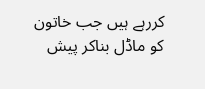کررہے ہیں جب خاتون کو ماڈل بناکر پیش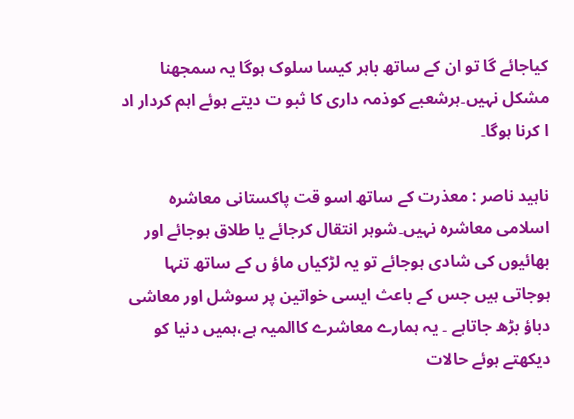کیاجائے گا تو ان کے ساتھ باہر کیسا سلوک ہوگا یہ سمجھنا مشکل نہیں۔ہرشعبے کوذمہ داری کا ثبو ت دیتے ہوئے اہم کردار اد ا کرنا ہوگا۔

ناہید ناصر : معذرت کے ساتھ اسو قت پاکستانی معاشرہ اسلامی معاشرہ نہیں۔شوہر انتقال کرجائے یا طلاق ہوجائے اور بھائیوں کی شادی ہوجائے تو یہ لڑکیاں ماؤ ں کے ساتھ تنہا ہوجاتی ہیں جس کے باعث ایسی خواتین پر سوشل اور معاشی دباؤ بڑھ جاتاہے ۔ یہ ہمارے معاشرے کاالمیہ ہے،ہمیں دنیا کو دیکھتے ہوئے حالات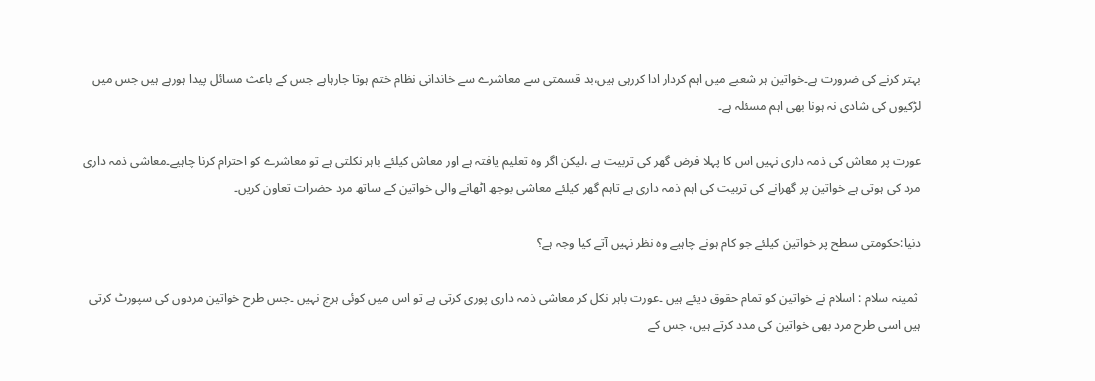بہتر کرنے کی ضرورت ہے۔خواتین ہر شعبے میں اہم کردار ادا کررہی ہیں،بد قسمتی سے معاشرے سے خاندانی نظام ختم ہوتا جارہاہے جس کے باعث مسائل پیدا ہورہے ہیں جس میں لڑکیوں کی شادی نہ ہونا بھی اہم مسئلہ ہے۔

عورت پر معاش کی ذمہ داری نہیں اس کا پہلا فرض گھر کی تربیت ہے ،لیکن اگر وہ تعلیم یافتہ ہے اور معاش کیلئے باہر نکلتی ہے تو معاشرے کو احترام کرنا چاہیے۔معاشی ذمہ داری مرد کی ہوتی ہے خواتین پر گھرانے کی تربیت کی اہم ذمہ داری ہے تاہم گھر کیلئے معاشی بوجھ اٹھانے والی خواتین کے ساتھ مرد حضرات تعاون کریں۔

دنیا:حکومتی سطح پر خواتین کیلئے جو کام ہونے چاہیے وہ نظر نہیں آتے کیا وجہ ہے؟

 ثمینہ سلام : اسلام نے خواتین کو تمام حقوق دیئے ہیں ۔عورت باہر نکل کر معاشی ذمہ داری پوری کرتی ہے تو اس میں کوئی ہرج نہیں ۔جس طرح خواتین مردوں کی سپورٹ کرتی ہیں اسی طرح مرد بھی خواتین کی مدد کرتے ہیں، جس کے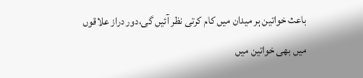باعث خواتین ہر میدان میں کام کرتی نظر آئیں گی،دور دراز علاقوں میں بھی خواتین میں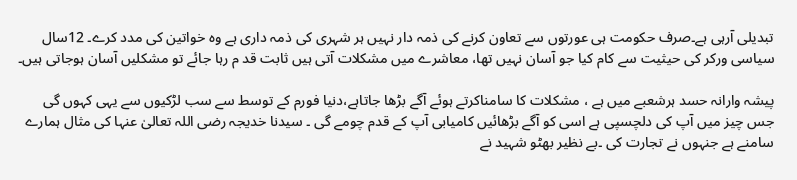تبدیلی آرہی ہے۔صرف حکومت ہی عورتوں سے تعاون کرنے کی ذمہ دار نہیں ہر شہری کی ذمہ داری ہے وہ خواتین کی مدد کرے۔ 12سال سیاسی ورکر کی حیثیت سے کام کیا جو آسان نہیں تھا، معاشرے میں مشکلات آتی ہیں ثابت قد م رہا جائے تو مشکلیں آسان ہوجاتی ہیں۔

پیشہ وارانہ حسد ہرشعبے میں ہے ، مشکلات کا سامناکرتے ہوئے آگے بڑھا جاتاہے،دنیا فورم کے توسط سے سب لڑکیوں سے یہی کہوں گی جس چیز میں آپ کی دلچسپی ہے اسی کو آگے بڑھائیں کامیابی آپ کے قدم چومے گی ۔ سیدنا خدیجہ رضی اللہ تعالیٰ عنہا کی مثال ہمارے سامنے ہے جنہوں نے تجارت کی ۔بے نظیر بھٹو شہید نے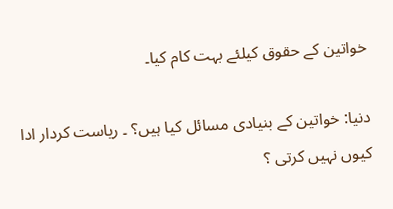خواتین کے حقوق کیلئے بہت کام کیا۔

دنیا: خواتین کے بنیادی مسائل کیا ہیں؟ ۔ ریاست کردار ادا کیوں نہیں کرتی ؟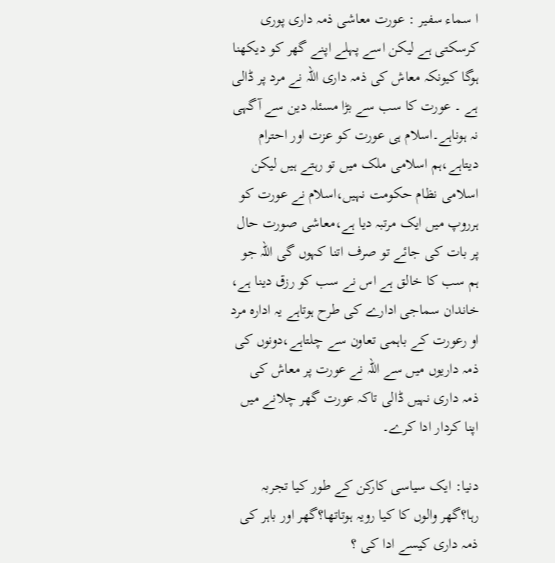ا سماء سفیر : عورت معاشی ذمہ داری پوری کرسکتی ہے لیکن اسے پہلے اپنے گھر کو دیکھنا ہوگا کیونکہ معاش کی ذمہ داری اللہ نے مرد پر ڈالی ہے ۔ عورت کا سب سے بڑا مسئلہ دین سے آگہی نہ ہوناہے۔اسلام ہی عورت کو عزت اور احترام دیتاہے،ہم اسلامی ملک میں تو رہتے ہیں لیکن اسلامی نظام حکومت نہیں،اسلام نے عورت کو ہرروپ میں ایک مرتبہ دیا ہے،معاشی صورت حال پر بات کی جائے تو صرف اتنا کہوں گی اللہ جو ہم سب کا خالق ہے اس نے سب کو رزق دینا ہے، خاندان سماجی ادارے کی طرح ہوتاہے یہ ادارہ مرد او رعورت کے باہمی تعاون سے چلتاہے،دونوں کی ذمہ داریوں میں سے اللہ نے عورت پر معاش کی ذمہ داری نہیں ڈالی تاکہ عورت گھر چلانے میں اپنا کردار ادا کرے۔

دنیا: ایک سیاسی کارکن کے طور کیا تجربہ رہا؟گھر والوں کا کیا رویہ ہوتاتھا؟گھر اور باہر کی ذمہ داری کیسے ادا کی ؟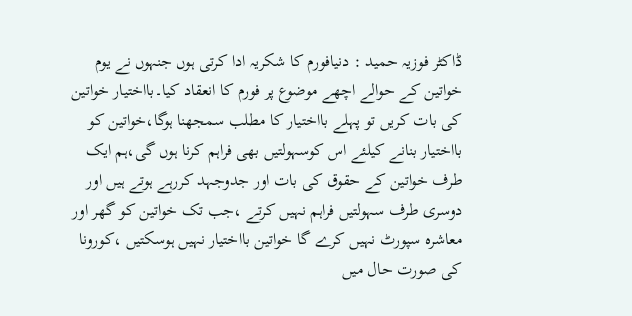ڈاکٹر فوزیہ حمید : دنیافورم کا شکریہ ادا کرتی ہوں جنہوں نے یوم خواتین کے حوالے اچھے موضوع پر فورم کا انعقاد کیا۔بااختیار خواتین کی بات کریں تو پہلے بااختیار کا مطلب سمجھنا ہوگا،خواتین کو بااختیار بنانے کیلئے اس کوسہولتیں بھی فراہم کرنا ہوں گی،ہم ایک طرف خواتین کے حقوق کی بات اور جدوجہد کررہے ہوتے ہیں اور دوسری طرف سہولتیں فراہم نہیں کرتے ،جب تک خواتین کو گھر اور معاشرہ سپورٹ نہیں کرے گا خواتین بااختیار نہیں ہوسکتیں ،کورونا کی صورت حال میں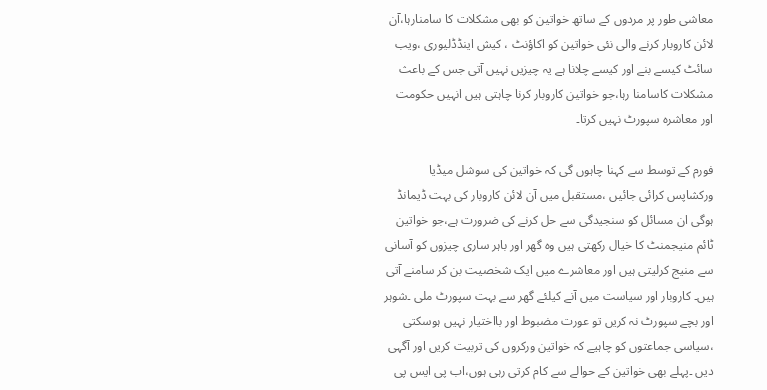معاشی طور پر مردوں کے ساتھ خواتین کو بھی مشکلات کا سامنارہا،آن لائن کاروبار کرنے والی نئی خواتین کو اکاؤنٹ ، کیش اینڈڈلیوری ،ویب سائٹ کیسے بنے اور کیسے چلانا ہے یہ چیزیں نہیں آتی جس کے باعث مشکلات کاسامنا رہا،جو خواتین کاروبار کرنا چاہتی ہیں انہیں حکومت اور معاشرہ سپورٹ نہیں کرتا۔

فورم کے توسط سے کہنا چاہوں گی کہ خواتین کی سوشل میڈیا ورکشاپس کرائی جائیں ،مستقبل میں آن لائن کاروبار کی بہت ڈیمانڈ ہوگی ان مسائل کو سنجیدگی سے حل کرنے کی ضرورت ہے،جو خواتین ٹائم منیجمنٹ کا خیال رکھتی ہیں وہ گھر اور باہر ساری چیزوں کو آسانی سے منیج کرلیتی ہیں اور معاشرے میں ایک شخصیت بن کر سامنے آتی ہیں۔ کاروبار اور سیاست میں آنے کیلئے گھر سے بہت سپورٹ ملی ۔شوہر اور بچے سپورٹ نہ کریں تو عورت مضبوط اور بااختیار نہیں ہوسکتی ،سیاسی جماعتوں کو چاہیے کہ خواتین ورکروں کی تربیت کریں اور آگہی دیں ۔پہلے بھی خواتین کے حوالے سے کام کرتی رہی ہوں،اب پی ایس پی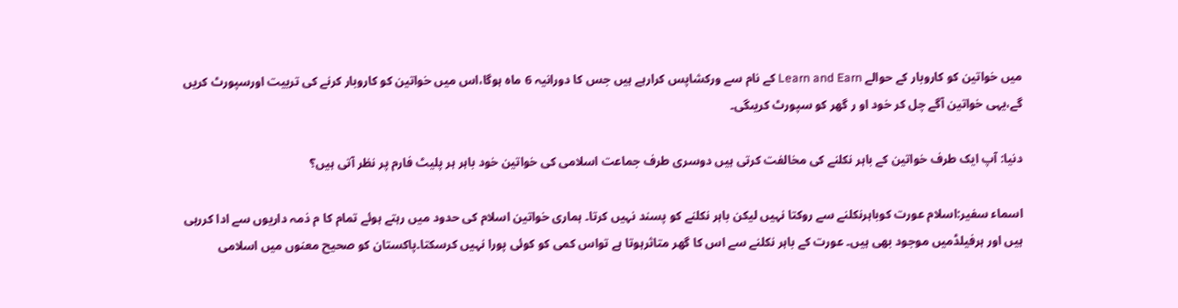میں خواتین کو کاروبار کے حوالے Learn and Earn کے نام سے ورکشاپس کرارہے ہیں جس کا دورانیہ 6 ماہ ہوگا،اس میں خواتین کو کاروبار کرنے کی تربیت اورسپورٹ کریں گے،یہی خواتین آگے چل کر خود او ر گھر کو سپورٹ کریںگی۔

دنیا: آپ ایک طرف خواتین کے باہر نکلنے کی مخالفت کرتی ہیں دوسری طرف جماعت اسلامی کی خواتین خود باہر ہر پلیٹ فارم پر نظر آتی ہیں؟

اسماء سفیر:اسلام عورت کوباہرنکلنے سے روکتا نہیں لیکن باہر نکلنے کو پسند نہیں کرتا۔ ہماری خواتین اسلام کی حدود میں رہتے ہوئے تمام کا م ذمہ داریوں سے ادا کررہی ہیں اور ہرفیلڈمیں موجود بھی ہیں۔ عورت کے باہر نکلنے سے اس کا گھر متاثرہوتا ہے تواس کمی کو کوئی پورا نہیں کرسکتا۔پاکستان کو صحیح معنوں میں اسلامی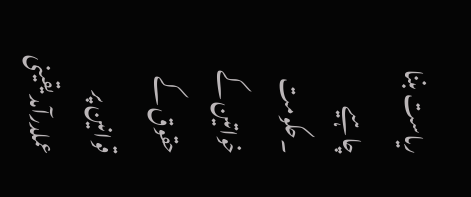ریاست بننا چاہیے ۔حکومت خواتین کے حقوق کے قوانین پر عملدرآمد یقینی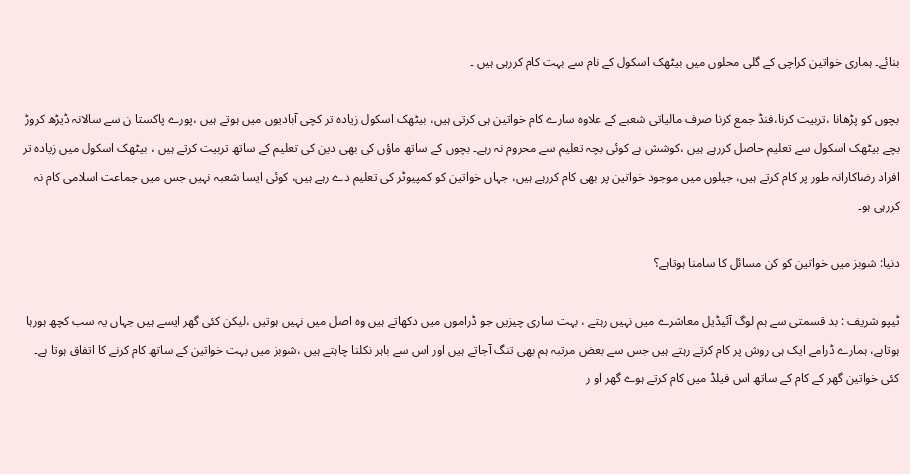بنائے۔ ہماری خواتین کراچی کے گلی محلوں میں بیٹھک اسکول کے نام سے بہت کام کررہی ہیں ۔

بچوں کو پڑھانا ،تربیت کرنا،فنڈ جمع کرنا صرف مالیاتی شعبے کے علاوہ سارے کام خواتین ہی کرتی ہیں، بیٹھک اسکول زیادہ تر کچی آبادیوں میں ہوتے ہیں ،پورے پاکستا ن سے سالانہ ڈیڑھ کروڑ بچے بیٹھک اسکول سے تعلیم حاصل کررہے ہیں ،کوشش ہے کوئی بچہ تعلیم سے محروم نہ رہے۔ بچوں کے ساتھ ماؤں کی بھی دین کی تعلیم کے ساتھ تربیت کرتے ہیں ، بیٹھک اسکول میں زیادہ تر افراد رضاکارانہ طور پر کام کرتے ہیں، جیلوں میں موجود خواتین پر بھی کام کررہے ہیں، جہاں خواتین کو کمپیوٹر کی تعلیم دے رہے ہیں، کوئی ایسا شعبہ نہیں جس میں جماعت اسلامی کام نہ کررہی ہو۔

دنیا: شوبز میں خواتین کو کن مسائل کا سامنا ہوتاہے؟

ٹیپو شریف : بد قسمتی سے ہم لوگ آئیڈیل معاشرے میں نہیں رہتے ، بہت ساری چیزیں جو ڈراموں میں دکھاتے ہیں وہ اصل میں نہیں ہوتیں ،لیکن کئی گھر ایسے ہیں جہاں یہ سب کچھ ہورہا ہوتاہے، ہمارے ڈرامے ایک ہی روش پر کام کرتے رہتے ہیں جس سے بعض مرتبہ ہم بھی تنگ آجاتے ہیں اور اس سے باہر نکلنا چاہتے ہیں ،شوبز میں بہت خواتین کے ساتھ کام کرنے کا اتفاق ہوتا ہے۔ کئی خواتین گھر کے کام کے ساتھ اس فیلڈ میں کام کرتے ہوے گھر او ر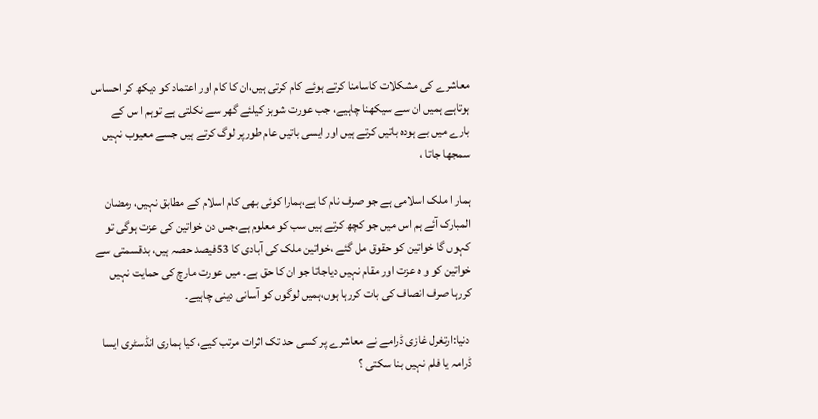معاشرے کی مشکلات کاسامنا کرتے ہوئے کام کرتی ہیں،ان کا کام اور اعتماد کو دیکھ کر احساس ہوتاہے ہمیں ان سے سیکھنا چاہیے، جب عورت شوبز کیلئے گھر سے نکلتی ہے توہم ا س کے بارے میں بے ہودہ باتیں کرتے ہیں اور ایسی باتیں عام طورپر لوگ کرتے ہیں جسے معیوب نہیں سمجھا جاتا ،

ہمار ا ملک اسلامی ہے جو صرف نام کا ہے،ہمارا کوئی بھی کام اسلام کے مطابق نہیں، رمضان المبارک آئے ہم اس میں جو کچھ کرتے ہیں سب کو معلوم ہے،جس دن خواتین کی عزت ہوگی تو کہوں گا خواتین کو حقوق مل گئے ،خواتین ملک کی آبادی کا 53فیصد حصہ ہیں، بدقسمتی سے خواتین کو و ہ عزت اور مقام نہیں دیاجاتا جو ان کا حق ہے۔ میں عورت مارچ کی حمایت نہیں کررہا صرف انصاف کی بات کررہا ہوں،ہمیں لوگوں کو آسانی دینی چاہیے۔

 دنیا:ارتغرل غازی ڈرامے نے معاشرے پر کسی حد تک اثرات مرتب کیے، کیا ہماری انڈسٹری ایسا ڈرامہ یا فلم نہیں بنا سکتی ؟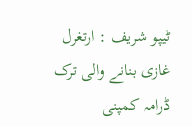ٹیپو شریف : ارتغرل غازی بنانے والی ترک ڈرامہ کمپنی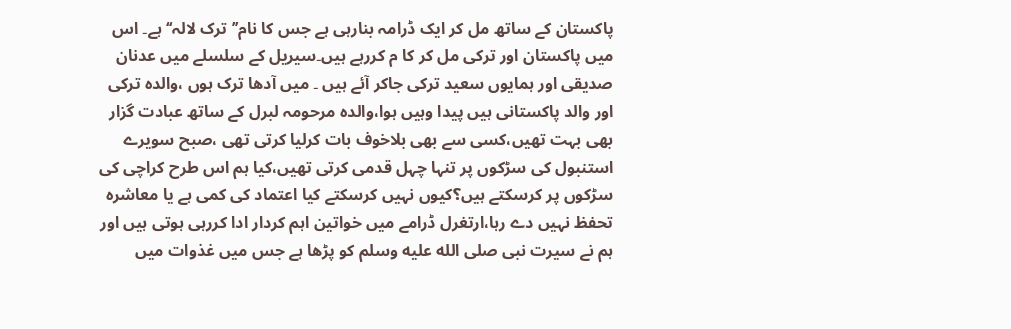پاکستان کے ساتھ مل کر ایک ڈرامہ بنارہی ہے جس کا نام’’ترک لالہ‘‘ ہے۔ اس میں پاکستان اور ترکی مل کر کا م کررہے ہیں۔سیریل کے سلسلے میں عدنان صدیقی اور ہمایوں سعید ترکی جاکر آئے ہیں ۔ میں آدھا ترک ہوں ،والدہ ترکی اور والد پاکستانی ہیں پیدا وہیں ہوا،والدہ مرحومہ لبرل کے ساتھ عبادت گزار بھی بہت تھیں،کسی سے بھی بلاخوف بات کرلیا کرتی تھی ،صبح سویرے استنبول کی سڑکوں پر تنہا چہل قدمی کرتی تھیں،کیا ہم اس طرح کراچی کی سڑکوں پر کرسکتے ہیں؟کیوں نہیں کرسکتے کیا اعتماد کی کمی ہے یا معاشرہ تحفظ نہیں دے رہا،ارتغرل ڈرامے میں خواتین اہم کردار ادا کررہی ہوتی ہیں اور ہم نے سیرت نبی صلى الله عليه وسلم کو پڑھا ہے جس میں غذوات میں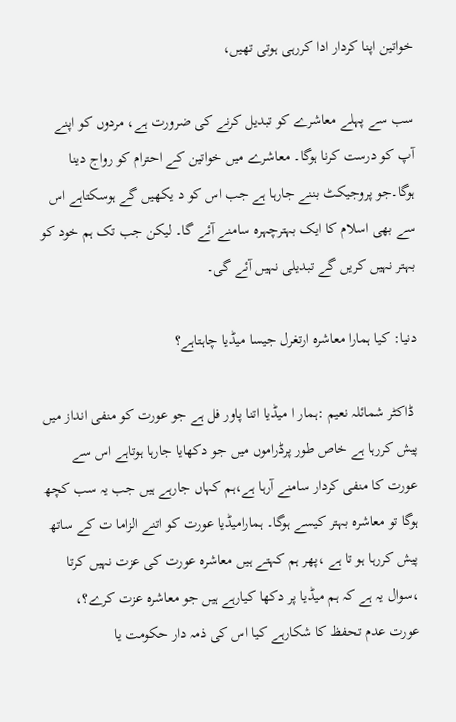خواتین اپنا کردار ادا کررہی ہوتی تھیں،

سب سے پہلے معاشرے کو تبدیل کرنے کی ضرورت ہے، مردوں کو اپنے آپ کو درست کرنا ہوگا۔ معاشرے میں خواتین کے احترام کو رواج دینا ہوگا۔جو پروجیکٹ بننے جارہا ہے جب اس کو د یکھیں گے ہوسکتاہے اس سے بھی اسلام کا ایک بہترچہرہ سامنے آئے گا۔ لیکن جب تک ہم خود کو بہتر نہیں کریں گے تبدیلی نہیں آئے گی۔

دنیا: کیا ہمارا معاشرہ ارتغرل جیسا میڈیا چاہتاہے؟

 ڈاکٹر شمائلہ نعیم :ہمار ا میڈیا اتنا پاور فل ہے جو عورت کو منفی انداز میں پیش کررہا ہے خاص طور پرڈراموں میں جو دکھایا جارہا ہوتاہے اس سے عورت کا منفی کردار سامنے آرہا ہے،ہم کہاں جارہے ہیں جب یہ سب کچھ ہوگا تو معاشرہ بہتر کیسے ہوگا۔ ہمارامیڈیا عورت کو اتنے الزاما ت کے ساتھ پیش کررہا ہو تا ہے ،پھر ہم کہتے ہیں معاشرہ عورت کی عزت نہیں کرتا ،سوال یہ ہے کہ ہم میڈیا پر دکھا کیارہے ہیں جو معاشرہ عزت کرے؟، عورت عدم تحفظ کا شکارہے کیا اس کی ذمہ دار حکومت یا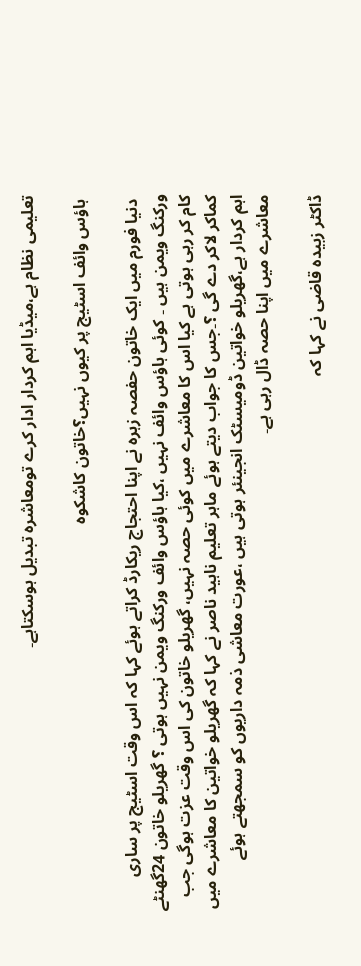تعلیمی نظام ہے،میڈیا اہم کردار ادار کرے تومعاشرہ تبدیل ہوسکتاہے۔

 ہاؤس وائف اسٹیج پر کیوں نہیں؟خاتون کاشکوہ

 دنیا فورم میں ایک خاتون حفصہ زہرہ نے اپنا احتجاج ریکارڈ کراتے ہوئے کہا کہ اس وقت اسٹیج پر ساری ورکنگ ویمن ہیں ۔ کوئی ہاؤس وائف نہیں ،کیا ہاؤس وائف ورکنگ ویمن نہیں ہوتی ؟ گھریلو خاتون 24گھنٹے کام کر رہی ہوتی ہے کیا اس کا معاشرے میں کوئی حصہ نہیں، گھریلو خاتون کی اس وقت عزت ہوگی جب کماکر لاکر دے گی ؟۔جس کا جواب دیتے ہوئے ماہر تعلیم ناہید ناصر نے کہا کہ گھریلو خواتین کا معاشرے میں اہم کردار ہے،گھریلو خواتین ڈومیسٹک انجینئر ہوتی ہیں ،عورت معاشی ذمہ داریوں کو سمجھتے ہوئے معاشرے میں اپنا حصہ ڈال رہی ہے۔

ڈاکٹر زبیدہ قاضی نے کہا کہ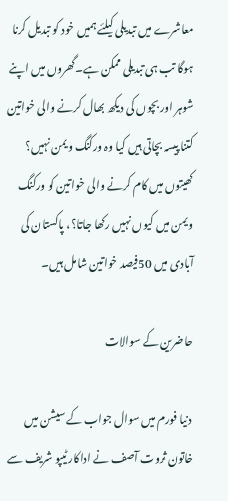معاشرے میں تبدیلی کیلئے ہمیں خود کو تبدیل کرنا ہوگا تب ہی تبدیلی ممکن ہے۔گھروں میں اپنے شوہر اور بچوں کی دیکھ بھال کرنے والی خواتین کتنا پیسہ بچاتی ہیں کیا وہ ورکنگ ویمن نہیں؟ کھیتوں میں کام کرنے والی خواتین کو ورکنگ ویمن میں کیوں نہیں رکھا جاتا؟، پاکستان کی آبادی میں 50فیصد خواتین شامل ہیں۔

حاضرین کے سوالات

 دنیا فورم میں سوال جواب کے سیشن میں خاتون ثروت آصف نے اداکار ٹیپو شریف سے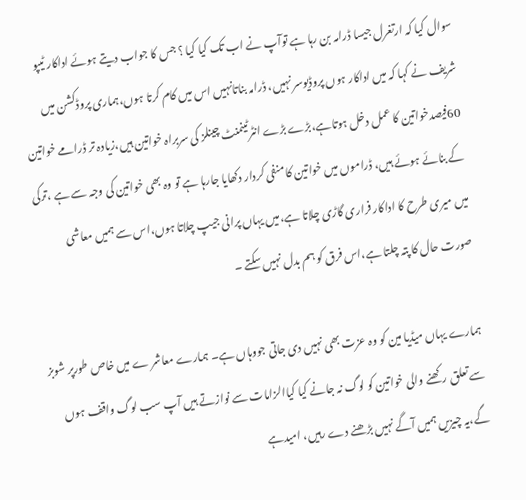سوال کیا کہ ارتغرل جیسا ڈرامہ بن رہا ہے توآپ نے اب تک کیا کیا ؟ جس کا جواب دیتے ہوئے اداکار ٹیپو شریف نے کہا کہ میں اداکار ہوں پروڈیوسر نہیں، ڈرامہ بناتانہیں اس میں کام کرتا ہوں،ہماری پروڈکشن میں 60فیصدخواتین کا عمل دخل ہوتاہے،بڑے بڑے انٹرٹینمنٹ چینلز کی سربراہ خواتین ہیں،زیادہ تر ڈرامے خواتین کے بنائے ہوئے ہیں، ڈراموں میں خواتین کا منفی کردار دکھایا جارہا ہے تو وہ بھی خواتین کی وجہ سے ہے ،ترکی میں میری طرح کا اداکار فراری گاڑی چلاتا ہے،میں یہاں پرانی جیپ چلاتا ہوں،اس سے ہمیں معاشی صورت حال کا پتہ چلتا ہے،اس فرق کو ہم بدل نہیں سکتے ۔

ہمارے یہاں میڈیا مین کو وہ عزت بھی نہیں دی جاتی جووہاں ہے۔ ہمارے معاشر ے میں خاص طورپر شوبز سے تعلق رکھنے والی خواتین کو لوگ نہ جانے کیا کیاالزامات سے نوازتے ہیں آپ سب لوگ واقف ہوں گے،یہ چیزیں ہمیں آگے نہیں بڑھنے دے رہیں، امیدہے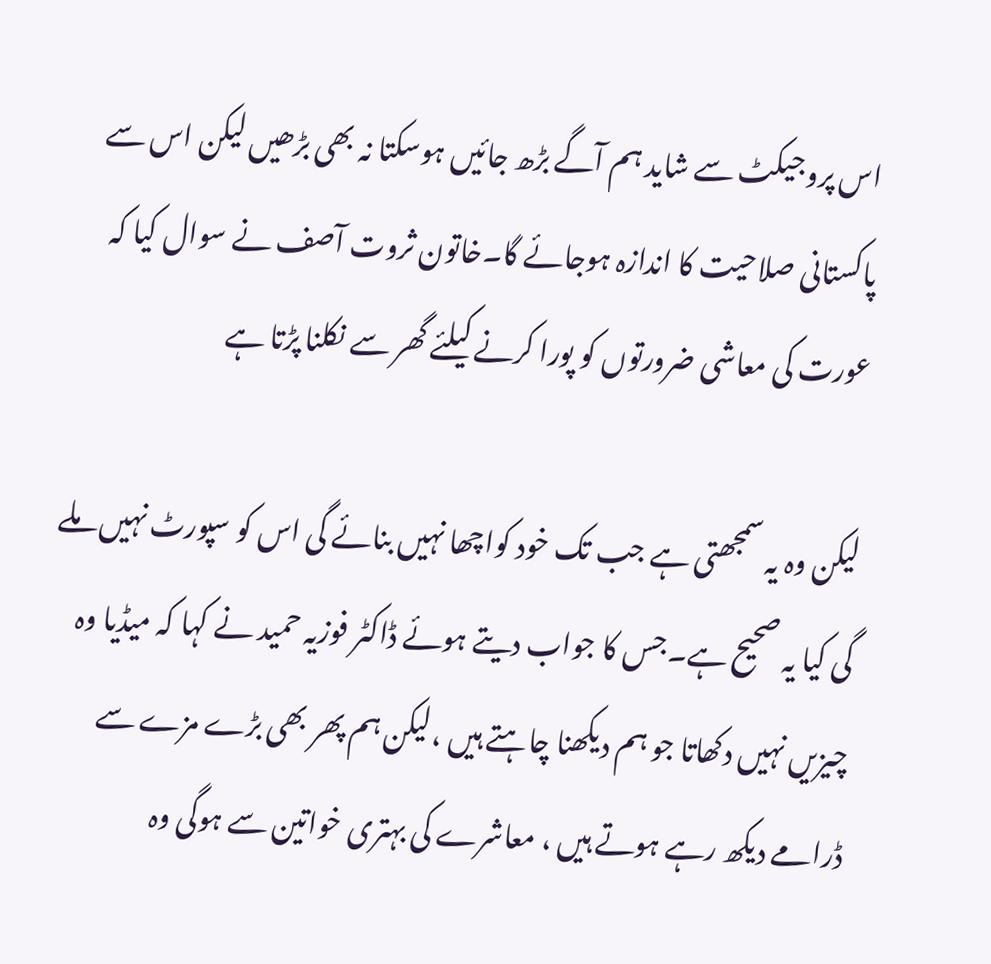اس پروجیکٹ سے شاید ہم آگے بڑھ جائیں ہوسکتا نہ بھی بڑھیں لیکن اس سے پاکستانی صلاحیت کا اندازہ ہوجائے گا۔خاتون ثروت آصف نے سوال کیا کہ عورت کی معاشی ضرورتوں کو پورا کرنے کیلئے گھر سے نکلنا پڑتا ہے

لیکن وہ یہ سمجھتی ہے جب تک خود کواچھا نہیں بنائے گی اس کو سپورٹ نہیں ملے گی کیا یہ صحیح ہے۔جس کا جواب دیتے ہوئے ڈاکٹر فوزیہ حمید نے کہا کہ میڈیا وہ چیزیں نہیں دکھاتا جو ہم دیکھنا چاہتے ہیں ،لیکن ہم پھر بھی بڑے مزے سے ڈرامے دیکھ رہے ہوتے ہیں ، معاشرے کی بہتری خواتین سے ہوگی وہ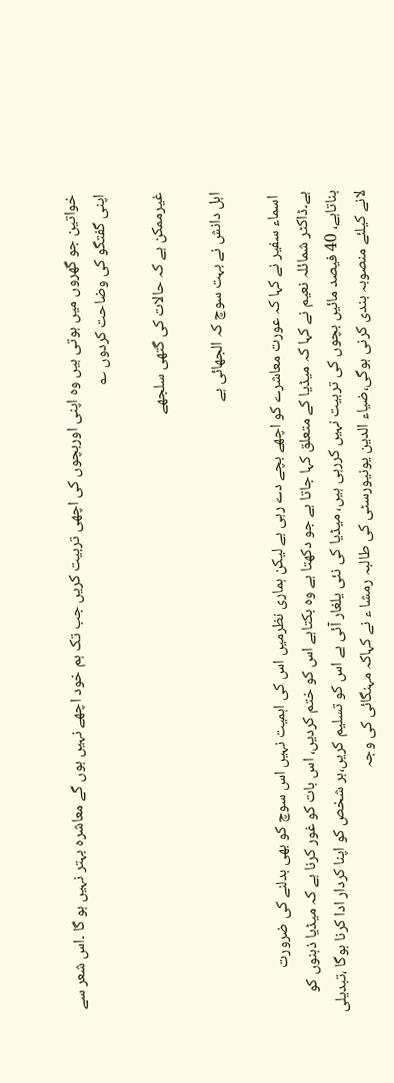خواتین جو گھروں میں ہوتی ہیں وہ اپنی اوربچوں کی اچھی تربیت کریں جب تک ہم خود اچھے نہیں ہوں گے معاشرہ بہتر نہیں ہو گا ۔اس شعر سے اپنی گفتگو کی وضاحت کردوں ؎

غیرممکن ہے کہ حالات کی گتھی سلجھے

اہل دانش نے بہت سوچ کہ الجھائی ہے

 اسماء سفیر نے کہا کہ عورت معاشرے کو اچھے بچے دے رہی ہے لیکن ہماری نظرمیں اس کی اہمیت نہیں اس سوچ کو بھی بدلنے کی ضرورت ہے۔ڈاکٹر شمائلہ نعیم نے کہا کہ میڈیا کے متعلق کہا جاتا ہے جو دکھتا ہے وہ بکتاہے اس کو ختم کردیں، اس بات کو غور کرنا ہے کہ میڈیا ذہنوں کو بناتاہے، 40 فیصد مائیں بچوں کی تربیت نہیں کررہی ہیں، میڈیا کی نئی یلغار آئی ہے اس کو تسلیم کریں،ہر شخص کو اپنا کردار ادا کرنا ہوگا ،تبدیلی لانے کیلئے منصوبہ بندی کرنی ہوگی،ضیاء الدین یونیورسٹی کی طالبہ رمشا ء نے کہاکہ مہنگائی کی وجہ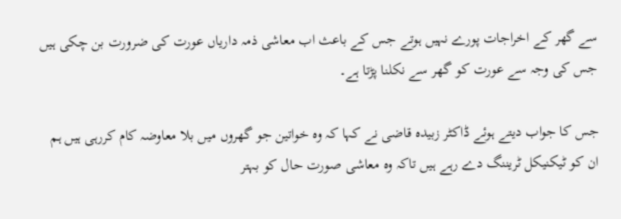سے گھر کے اخراجات پورے نہیں ہوتے جس کے باعث اب معاشی ذمہ داریاں عورت کی ضرورت بن چکی ہیں جس کی وجہ سے عورت کو گھر سے نکلنا پڑتا ہے۔

جس کا جواب دیتے ہوئے ڈاکٹر زبیدہ قاضی نے کہا کہ وہ خواتین جو گھروں میں بلا معاوضہ کام کررہی ہیں ہم ان کو ٹیکنیکل ٹریننگ دے رہے ہیں تاکہ وہ معاشی صورت حال کو بہتر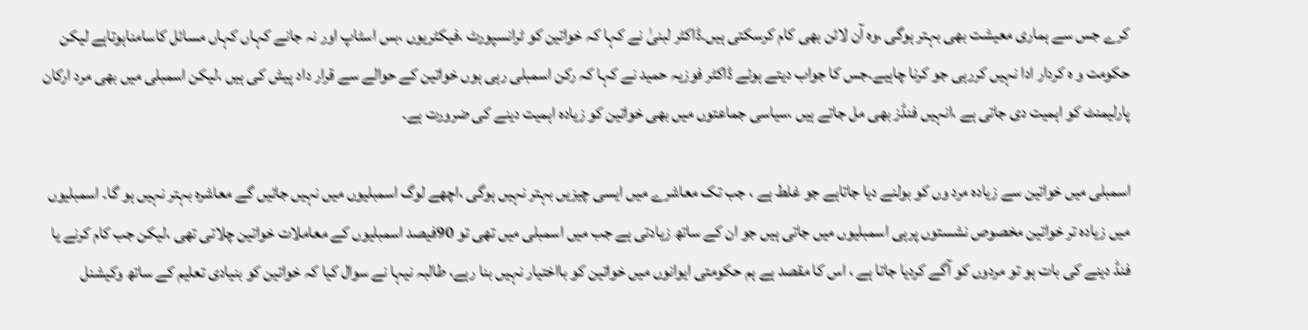کرے جس سے ہماری معیشت بھی بہتر ہوگی ،وہ آن لائن بھی کام کرسکتی ہیں۔ڈاکٹر لبنیٰ نے کہا کہ خواتین کو ٹرانسپورٹ ،فیکٹریوں ،بس اسٹاپ اور نہ جانے کہاں کہاں مسائل کاسامناہوتاہے لیکن حکومت و ہ کردار ادا نہیں کررہی جو کرنا چاہیے۔جس کا جواب دیتے ہوئے ڈاکٹر فوزیہ حمید نے کہا کہ رکن اسمبلی رہی ہوں خواتین کے حوالے سے قرار داد پیش کی ہیں ،لیکن اسمبلی میں بھی مرد ارکان پارلیمنٹ کو اہمیت دی جاتی ہے ،انہیں فنڈز بھی مل جاتے ہیں ،سیاسی جماعتوں میں بھی خواتین کو زیادہ اہمیت دینے کی ضرورت ہے۔

اسمبلی میں خواتین سے زیادہ مرد وں کو بولنے دیا جاتاہے جو غلط ہے ، جب تک معاشرے میں ایسی چیزیں بہتر نہیں ہوگی ،اچھے لوگ اسمبلیوں میں نہیں جائیں گے معاشرہ بہتر نہیں ہو گا۔ اسمبلیوں میں زیادہ تر خواتین مخصوص نشستوں پرہی اسمبلیوں میں جاتی ہیں جو ان کے ساتھ زیادتی ہے جب میں اسمبلی میں تھی تو 90فیصد اسمبلیوں کے معاملات خواتین چلاتی تھی ،لیکن جب کام کرنے یا فنڈ دینے کی بات ہو تو مردوں کو آگے کردیا جاتا ہے ، اس کا مقصد ہے ہم حکومتی ایوانوں میں خواتین کو بااختیار نہیں بنا رہے، طالبہ نیہا نے سوال کیا کہ خواتین کو بنیادی تعلیم کے ساتھ وکیشنل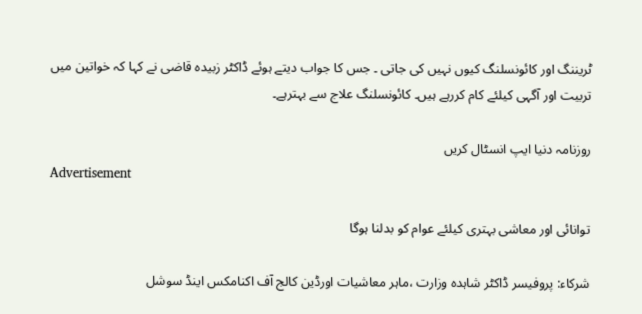ٹریننگ اور کائونسلنگ کیوں نہیں کی جاتی ۔ جس کا جواب دیتے ہوئے ڈاکٹر زبیدہ قاضی نے کہا کہ خواتین میں تربیت اور آگہی کیلئے کام کررہے ہیں۔ کائونسلنگ علاج سے بہترہے۔

روزنامہ دنیا ایپ انسٹال کریں
Advertisement

توانائی اور معاشی بہتری کیلئے عوام کو بدلنا ہوگا

شرکاء: پروفیسر ڈاکٹر شاہدہ وزارت ،ماہر معاشیات اورڈین کالج آف اکنامکس اینڈ سوشل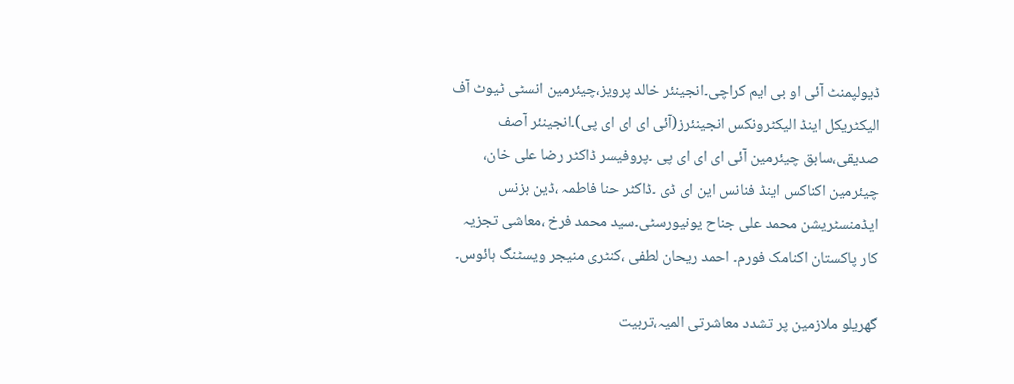ڈیولپمنٹ آئی او بی ایم کراچی۔انجینئر خالد پرویز،چیئرمین انسٹی ٹیوٹ آف الیکٹریکل اینڈ الیکٹرونکس انجینئرز(آئی ای ای ای پی)۔انجینئر آصف صدیقی،سابق چیئرمین آئی ای ای ای پی ۔پروفیسر ڈاکٹر رضا علی خان، چیئرمین اکناکس اینڈ فنانس این ای ڈی ۔ڈاکٹر حنا فاطمہ ،ڈین بزنس ایڈمنسٹریشن محمد علی جناح یونیورسٹی۔سید محمد فرخ ،معاشی تجزیہ کار پاکستان اکنامک فورم۔ احمد ریحان لطفی ،کنٹری منیجر ویسٹنگ ہائوس۔

گھریلو ملازمین پر تشدد معاشرتی المیہ،تربیت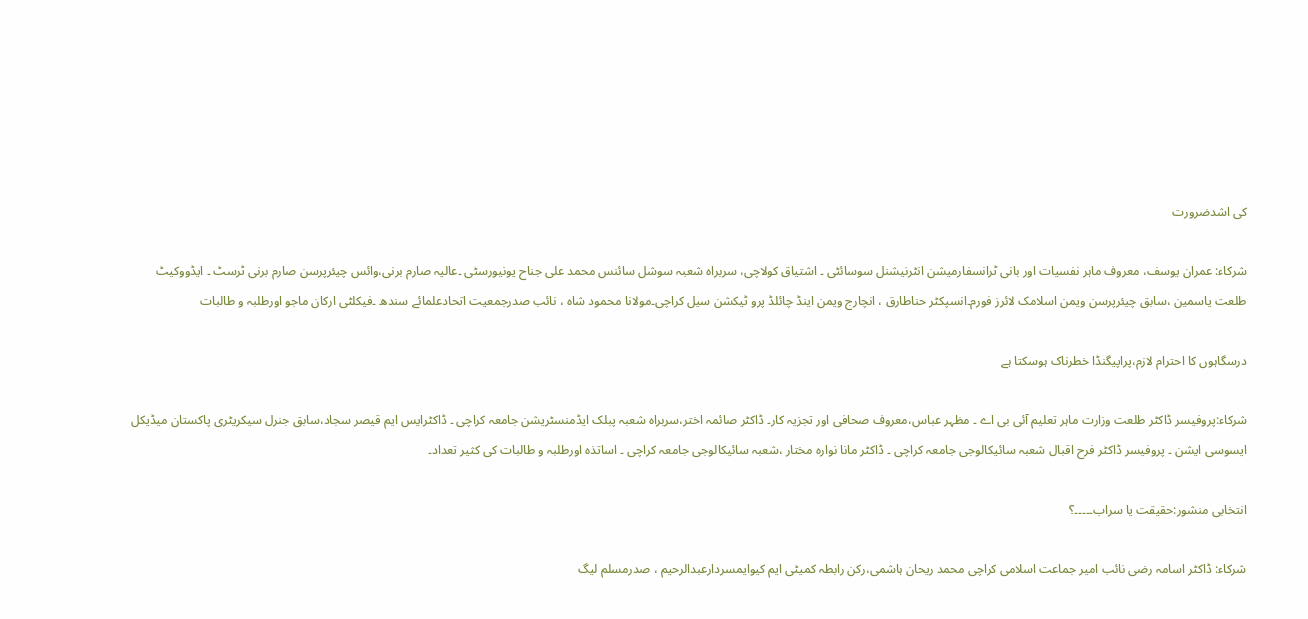کی اشدضرورت

شرکاء: عمران یوسف، معروف ماہر نفسیات اور بانی ٹرانسفارمیشن انٹرنیشنل سوسائٹی ۔ اشتیاق کولاچی، سربراہ شعبہ سوشل سائنس محمد علی جناح یونیورسٹی ۔عالیہ صارم برنی،وائس چیئرپرسن صارم برنی ٹرسٹ ۔ ایڈووکیٹ طلعت یاسمین ،سابق چیئرپرسن ویمن اسلامک لائرز فورم۔انسپکٹر حناطارق ، انچارج ویمن اینڈ چائلڈ پرو ٹیکشن سیل کراچی۔مولانا محمود شاہ ، نائب صدرجمعیت اتحادعلمائے سندھ ۔فیکلٹی ارکان ماجو اورطلبہ و طالبات

درسگاہوں کا احترام لازم،پراپیگنڈا خطرناک ہوسکتا ہے

شرکاء:پروفیسر ڈاکٹر طلعت وزارت ماہر تعلیم آئی بی اے ۔ مظہر عباس،معروف صحافی اور تجزیہ کار۔ ڈاکٹر صائمہ اختر،سربراہ شعبہ پبلک ایڈمنسٹریشن جامعہ کراچی ۔ ڈاکٹرایس ایم قیصر سجاد،سابق جنرل سیکریٹری پاکستان میڈیکل ایسوسی ایشن ۔ پروفیسر ڈاکٹر فرح اقبال شعبہ سائیکالوجی جامعہ کراچی ۔ ڈاکٹر مانا نوارہ مختار ،شعبہ سائیکالوجی جامعہ کراچی ۔ اساتذہ اورطلبہ و طالبات کی کثیر تعداد۔

انتخابی منشور:حقیقت یا سراب۔۔۔۔۔؟

شرکاء: ڈاکٹر اسامہ رضی نائب امیر جماعت اسلامی کراچی محمد ریحان ہاشمی،رکن رابطہ کمیٹی ایم کیوایمسردارعبدالرحیم ، صدرمسلم لیگ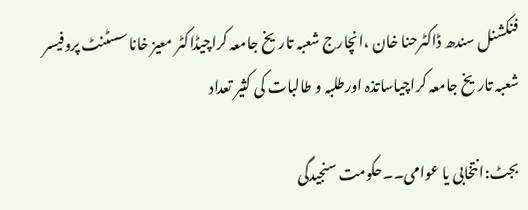فنکشنل سندھ ڈاکٹرحنا خان ،انچارج شعبہ تاریخ جامعہ کراچیڈاکٹر معیز خاناسسٹنٹ پروفیسر شعبہ تاریخ جامعہ کراچیاساتذہ اورطلبہ و طالبات کی کثیر تعداد

بجٹ:انتخابی یا عوامی۔۔حکومت سنجیدگی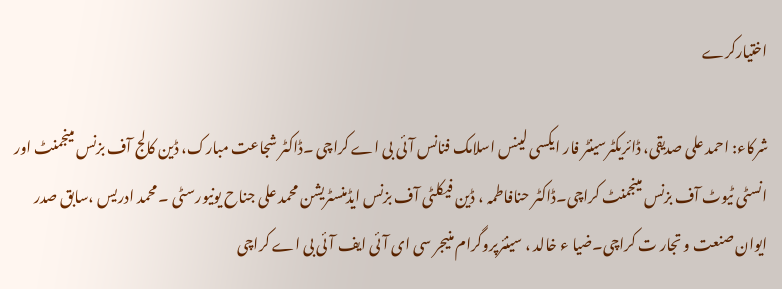اختیارکرے

شرکاء: احمد علی صدیقی، ڈائریکٹرسینٹر فار ایکسی لینس اسلامک فنانس آئی بی اے کراچی ۔ڈاکٹر شجاعت مبارک، ڈین کالج آف بزنس مینجمنٹ اور انسٹی ٹیوٹ آف بزنس مینجمنٹ کراچی۔ڈاکٹر حنافاطمہ ، ڈین فیکلٹی آف بزنس ایڈمنسٹریشن محمد علی جناح یونیورسٹی ۔ محمد ادریس ،سابق صدر ایوان صنعت و تجار ت کراچی۔ضیا ء خالد ، سینئرپروگرام منیجر سی ای آئی ایف آئی بی اے کراچی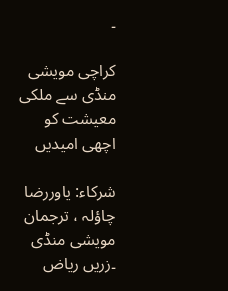۔

کراچی مویشی منڈی سے ملکی معیشت کو اچھی امیدیں

شرکاء: یاوررضا چاؤلہ ، ترجمان مویشی منڈی ۔زریں ریاض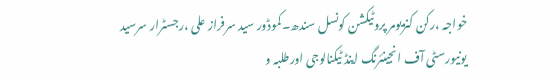خواجہ ،رکن کنزیومر پروٹیکشن کونسل سندھ۔کموڈور سید سرفراز علی ،رجسٹرار سرسید یونیورسٹی آف انجینئرنگ اینڈ ٹیکنالوجی اورطلبہ و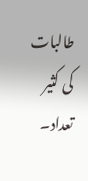طالبات کی کثیر تعداد۔